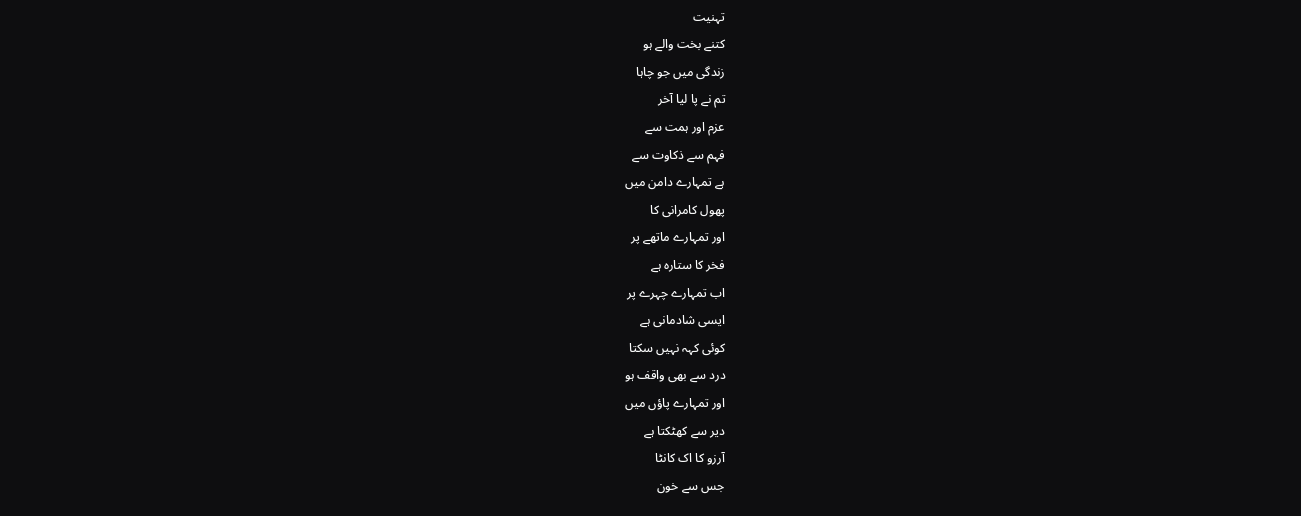تہنیت
کتنے بخت والے ہو
زندگی میں جو چاہا
تم نے پا لیا آخر
عزم اور ہمت سے
فہم سے ذکاوت سے
ہے تمہارے دامن میں
پھول کامرانی کا
اور تمہارے ماتھے پر
فخر کا ستارہ ہے
اب تمہارے چہرے پر
ایسی شادمانی ہے
کوئی کہہ نہیں سکتا
درد سے بھی واقف ہو
اور تمہارے پاؤں میں
دیر سے کھٹکتا ہے
آرزو کا اک کانٹا
جس سے خون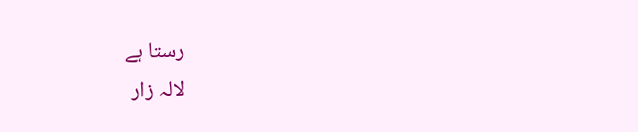رستا ہے
لالہ زار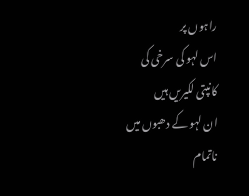راہوں پر
اس لہو کی سرخی کی
کانپتی لکیریں ہیں
ان لہو کے دھبوں میں
ناتمام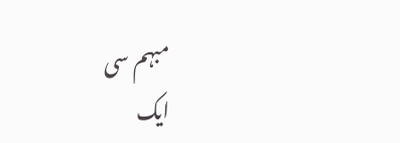مبہم سی
ایک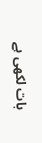بات لکھی ہے